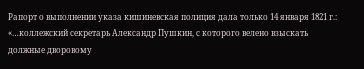Рапорт о выполнении указа кишиневская полиция дала только 14 января 1821 г.: «…коллежский секретарь Александр Пушкин, с которого велено взыскать должные дворовому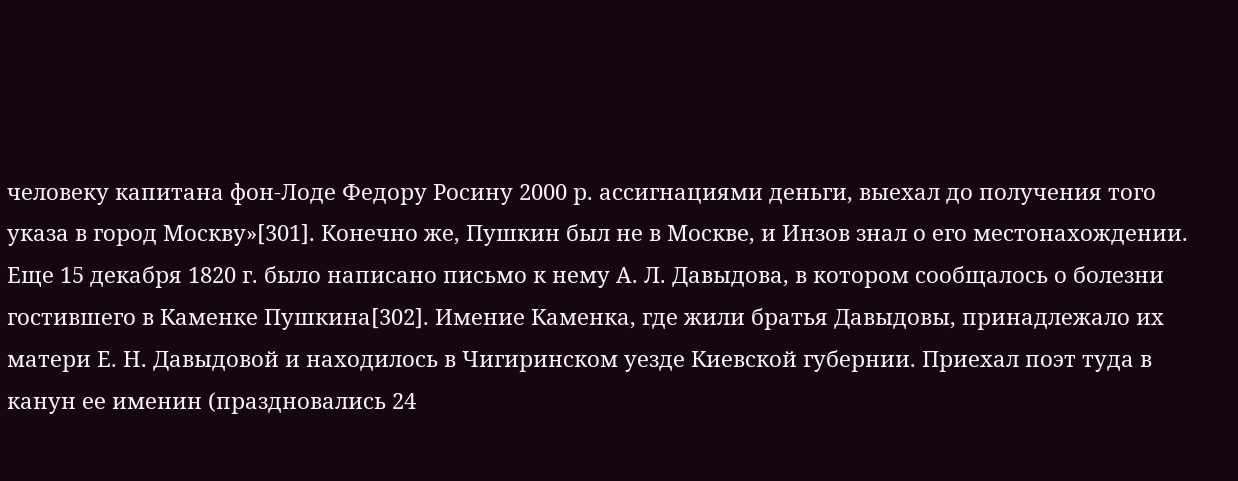человеку капитана фон-Лоде Федору Росину 2000 р. ассигнациями деньги, выехал до получения того указа в город Москву»[301]. Конечно же, Пушкин был не в Москве, и Инзов знал о его местонахождении. Еще 15 декабря 1820 г. было написано письмо к нему А. Л. Давыдова, в котором сообщалось о болезни гостившего в Каменке Пушкина[302]. Имение Каменка, где жили братья Давыдовы, принадлежало их матери Е. Н. Давыдовой и находилось в Чигиринском уезде Киевской губернии. Приехал поэт туда в канун ее именин (праздновались 24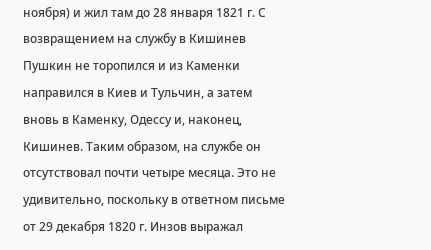ноября) и жил там до 28 января 1821 г. С возвращением на службу в Кишинев Пушкин не торопился и из Каменки направился в Киев и Тульчин, а затем вновь в Каменку, Одессу и, наконец, Кишинев. Таким образом, на службе он отсутствовал почти четыре месяца. Это не удивительно, поскольку в ответном письме от 29 декабря 1820 г. Инзов выражал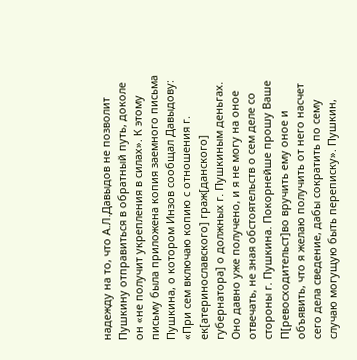надежду на то, что А.Л.Давыдов не позволит Пушкину отправиться в обратный путь, доколе он «не получит укрепления в силах». К этому письму была приложена копия заемного письма Пушкина, о котором Инзов сообщал Давыдову: «При сем включаю копию с отношения г. ек[атеринославского] граж[данского] губернатора] о должных г. Пушкиным деньгах. Оно давно уже получено, и я не могу на оное отвечать, не зная обстоятельств о сем деле со стороны г. Пушкина. Покорнейше прошу Ваше П[ревосходительст]во вручить ему оное и объявить, что я желаю получить от него насчет сего дела сведение, дабы сократить по сему случаю могущую быть переписку». Пушкин,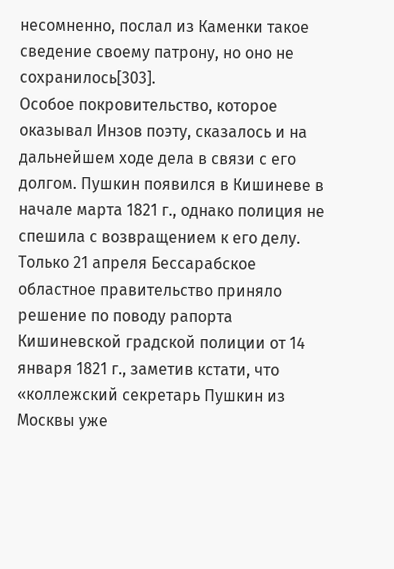несомненно, послал из Каменки такое сведение своему патрону, но оно не сохранилось[303].
Особое покровительство, которое оказывал Инзов поэту, сказалось и на дальнейшем ходе дела в связи с его долгом. Пушкин появился в Кишиневе в начале марта 1821 г., однако полиция не спешила с возвращением к его делу. Только 21 апреля Бессарабское областное правительство приняло решение по поводу рапорта Кишиневской градской полиции от 14 января 1821 г., заметив кстати, что «коллежский секретарь Пушкин из Москвы уже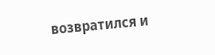возвратился и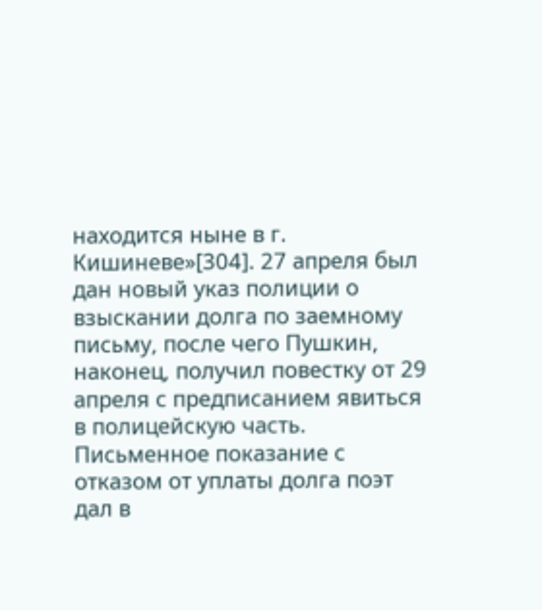находится ныне в г. Кишиневе»[304]. 27 апреля был дан новый указ полиции о взыскании долга по заемному письму, после чего Пушкин, наконец, получил повестку от 29 апреля с предписанием явиться в полицейскую часть. Письменное показание с отказом от уплаты долга поэт дал в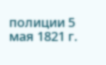полиции 5 мая 1821 г.